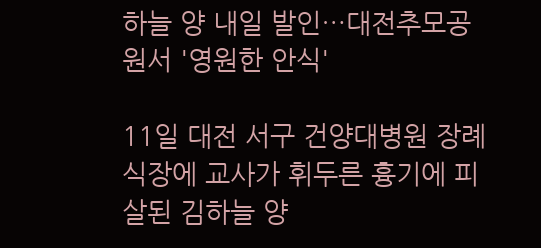하늘 양 내일 발인…대전추모공원서 '영원한 안식'

11일 대전 서구 건양대병원 장례식장에 교사가 휘두른 흉기에 피살된 김하늘 양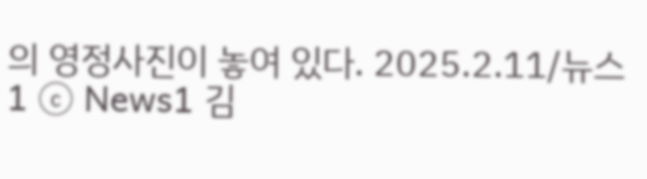의 영정사진이 놓여 있다. 2025.2.11/뉴스1 ⓒ News1 김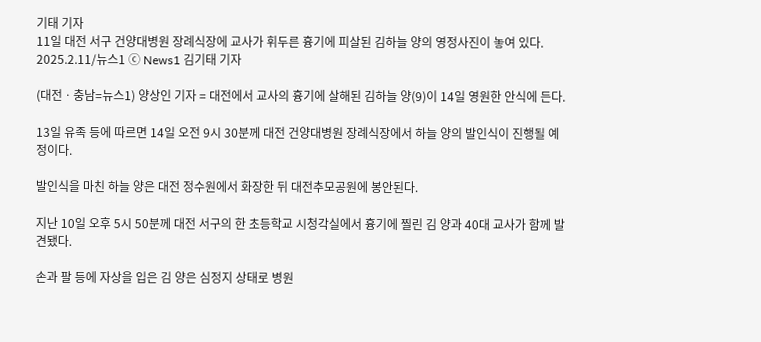기태 기자
11일 대전 서구 건양대병원 장례식장에 교사가 휘두른 흉기에 피살된 김하늘 양의 영정사진이 놓여 있다. 2025.2.11/뉴스1 ⓒ News1 김기태 기자

(대전ㆍ충남=뉴스1) 양상인 기자 = 대전에서 교사의 흉기에 살해된 김하늘 양(9)이 14일 영원한 안식에 든다.

13일 유족 등에 따르면 14일 오전 9시 30분께 대전 건양대병원 장례식장에서 하늘 양의 발인식이 진행될 예정이다.

발인식을 마친 하늘 양은 대전 정수원에서 화장한 뒤 대전추모공원에 봉안된다.

지난 10일 오후 5시 50분께 대전 서구의 한 초등학교 시청각실에서 흉기에 찔린 김 양과 40대 교사가 함께 발견됐다.

손과 팔 등에 자상을 입은 김 양은 심정지 상태로 병원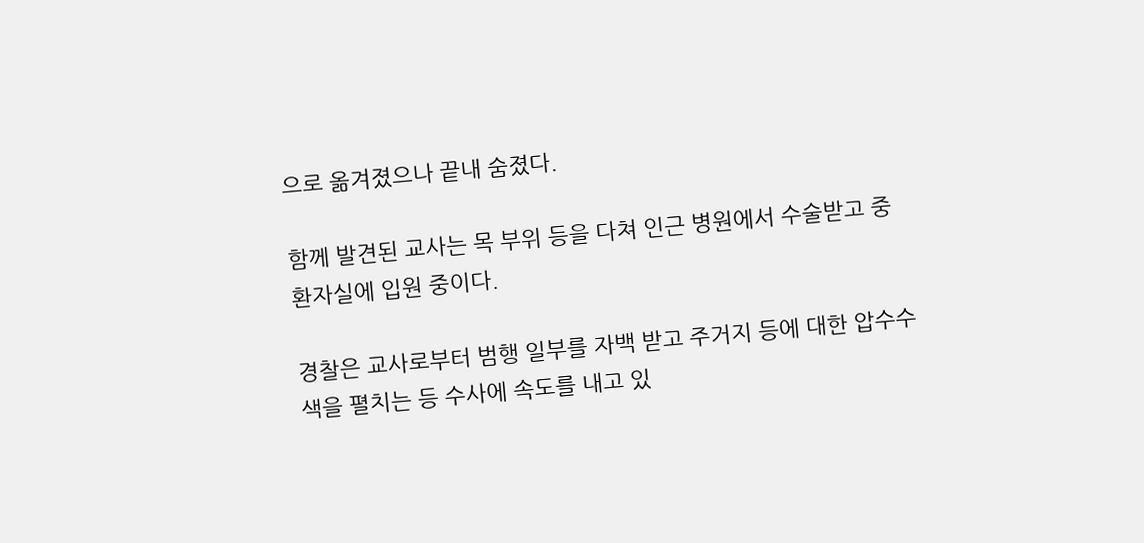으로 옮겨졌으나 끝내 숨졌다.

함께 발견된 교사는 목 부위 등을 다쳐 인근 병원에서 수술받고 중환자실에 입원 중이다.

경찰은 교사로부터 범행 일부를 자백 받고 주거지 등에 대한 압수수색을 펼치는 등 수사에 속도를 내고 있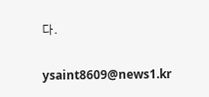다.

ysaint8609@news1.kr